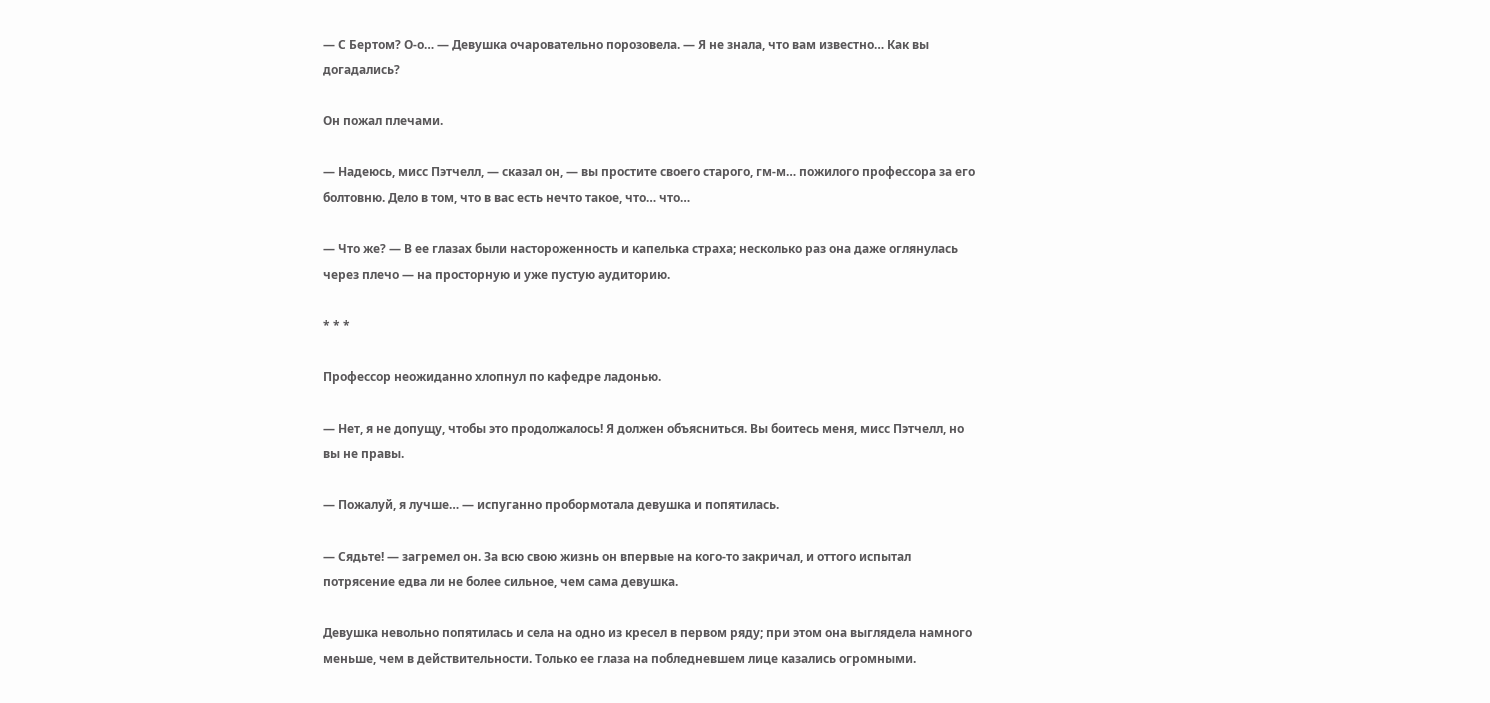— С Бертом? О-о… — Девушка очаровательно порозовела. — Я не знала, что вам известно… Как вы догадались?

Он пожал плечами.

— Надеюсь, мисс Пэтчелл, — сказал он, — вы простите своего старого, гм-м… пожилого профессора за его болтовню. Дело в том, что в вас есть нечто такое, что… что…

— Что же? — В ее глазах были настороженность и капелька страха; несколько раз она даже оглянулась через плечо — на просторную и уже пустую аудиторию.

* * *

Профессор неожиданно хлопнул по кафедре ладонью.

— Нет, я не допущу, чтобы это продолжалось! Я должен объясниться. Вы боитесь меня, мисс Пэтчелл, но вы не правы.

— Пожалуй, я лучше… — испуганно пробормотала девушка и попятилась.

— Сядьте! — загремел он. За всю свою жизнь он впервые на кого-то закричал, и оттого испытал потрясение едва ли не более сильное, чем сама девушка.

Девушка невольно попятилась и села на одно из кресел в первом ряду; при этом она выглядела намного меньше, чем в действительности. Только ее глаза на побледневшем лице казались огромными.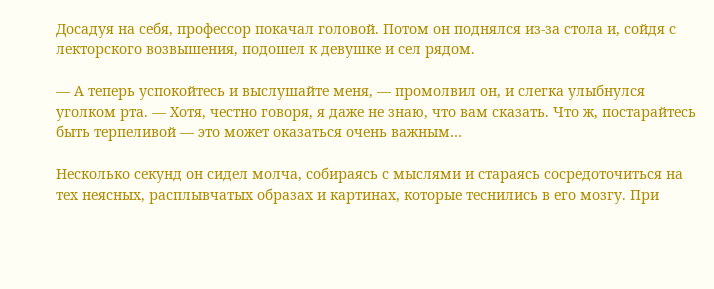Досадуя на себя, профессор покачал головой. Потом он поднялся из-за стола и, сойдя с лекторского возвышения, подошел к девушке и сел рядом.

— А теперь успокойтесь и выслушайте меня, — промолвил он, и слегка улыбнулся уголком рта. — Хотя, честно говоря, я даже не знаю, что вам сказать. Что ж, постарайтесь быть терпеливой — это может оказаться очень важным…

Несколько секунд он сидел молча, собираясь с мыслями и стараясь сосредоточиться на тех неясных, расплывчатых образах и картинах, которые теснились в его мозгу. При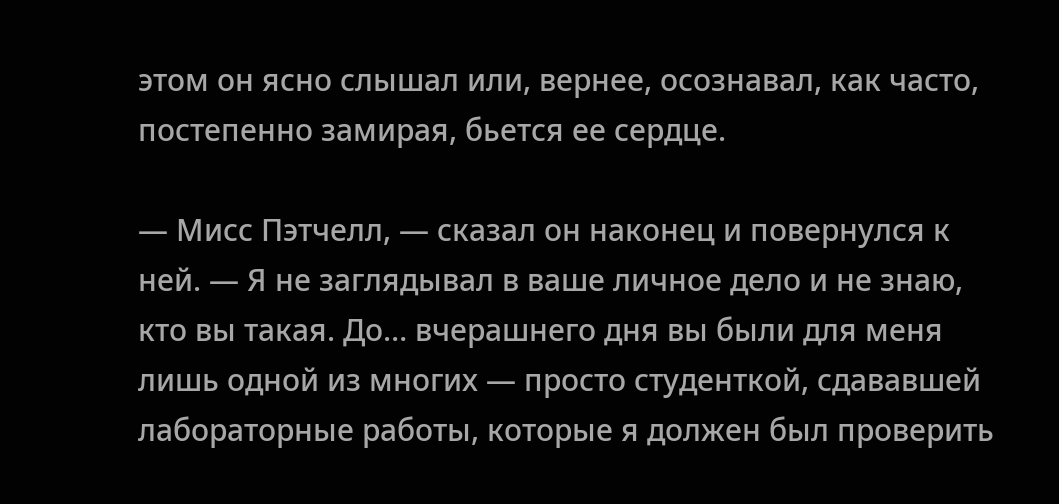этом он ясно слышал или, вернее, осознавал, как часто, постепенно замирая, бьется ее сердце.

— Мисс Пэтчелл, — сказал он наконец и повернулся к ней. — Я не заглядывал в ваше личное дело и не знаю, кто вы такая. До… вчерашнего дня вы были для меня лишь одной из многих — просто студенткой, сдававшей лабораторные работы, которые я должен был проверить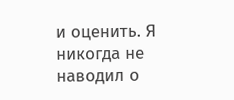и оценить. Я никогда не наводил о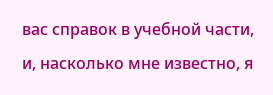вас справок в учебной части, и, насколько мне известно, я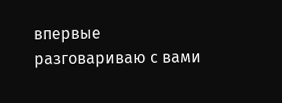впервые разговариваю с вами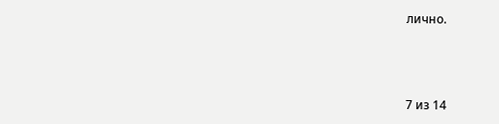лично.



7 из 14